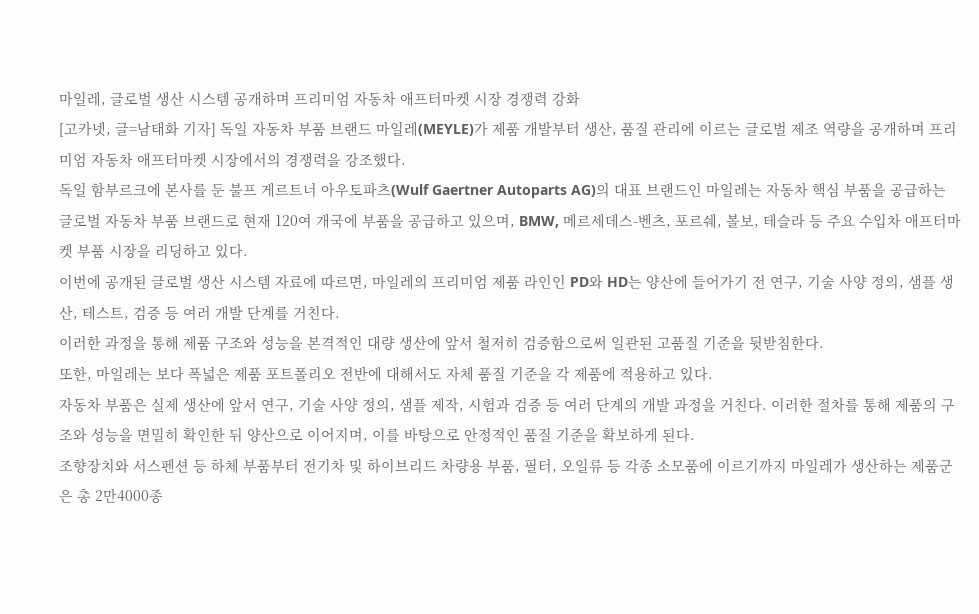마일레, 글로벌 생산 시스템 공개하며 프리미엄 자동차 애프터마켓 시장 경쟁력 강화
[고카넷, 글=남태화 기자] 독일 자동차 부품 브랜드 마일레(MEYLE)가 제품 개발부터 생산, 품질 관리에 이르는 글로벌 제조 역량을 공개하며 프리미엄 자동차 애프터마켓 시장에서의 경쟁력을 강조했다.
독일 함부르크에 본사를 둔 불프 게르트너 아우토파츠(Wulf Gaertner Autoparts AG)의 대표 브랜드인 마일레는 자동차 핵심 부품을 공급하는 글로벌 자동차 부품 브랜드로 현재 120여 개국에 부품을 공급하고 있으며, BMW, 메르세데스-벤츠, 포르쉐, 볼보, 테슬라 등 주요 수입차 애프터마켓 부품 시장을 리딩하고 있다.
이번에 공개된 글로벌 생산 시스템 자료에 따르면, 마일레의 프리미엄 제품 라인인 PD와 HD는 양산에 들어가기 전 연구, 기술 사양 정의, 샘플 생산, 테스트, 검증 등 여러 개발 단계를 거친다.
이러한 과정을 통해 제품 구조와 성능을 본격적인 대량 생산에 앞서 철저히 검증함으로써 일관된 고품질 기준을 뒷받침한다.
또한, 마일레는 보다 폭넓은 제품 포트폴리오 전반에 대해서도 자체 품질 기준을 각 제품에 적용하고 있다.
자동차 부품은 실제 생산에 앞서 연구, 기술 사양 정의, 샘플 제작, 시험과 검증 등 여러 단계의 개발 과정을 거친다. 이러한 절차를 통해 제품의 구조와 성능을 면밀히 확인한 뒤 양산으로 이어지며, 이를 바탕으로 안정적인 품질 기준을 확보하게 된다.
조향장치와 서스펜션 등 하체 부품부터 전기차 및 하이브리드 차량용 부품, 필터, 오일류 등 각종 소모품에 이르기까지 마일레가 생산하는 제품군은 총 2만4000종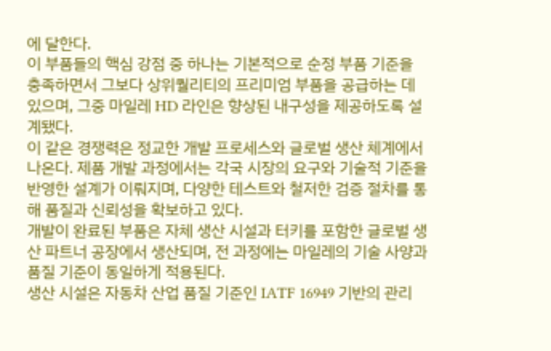에 달한다.
이 부품들의 핵심 강점 중 하나는 기본적으로 순정 부품 기준을 충족하면서 그보다 상위퀄리티의 프리미엄 부품을 공급하는 데 있으며, 그중 마일레 HD 라인은 향상된 내구성을 제공하도록 설계됐다.
이 같은 경쟁력은 정교한 개발 프로세스와 글로벌 생산 체계에서 나온다. 제품 개발 과정에서는 각국 시장의 요구와 기술적 기준을 반영한 설계가 이뤄지며, 다양한 테스트와 철저한 검증 절차를 통해 품질과 신뢰성을 확보하고 있다.
개발이 완료된 부품은 자체 생산 시설과 터키를 포함한 글로벌 생산 파트너 공장에서 생산되며, 전 과정에는 마일레의 기술 사양과 품질 기준이 동일하게 적용된다.
생산 시설은 자동차 산업 품질 기준인 IATF 16949 기반의 관리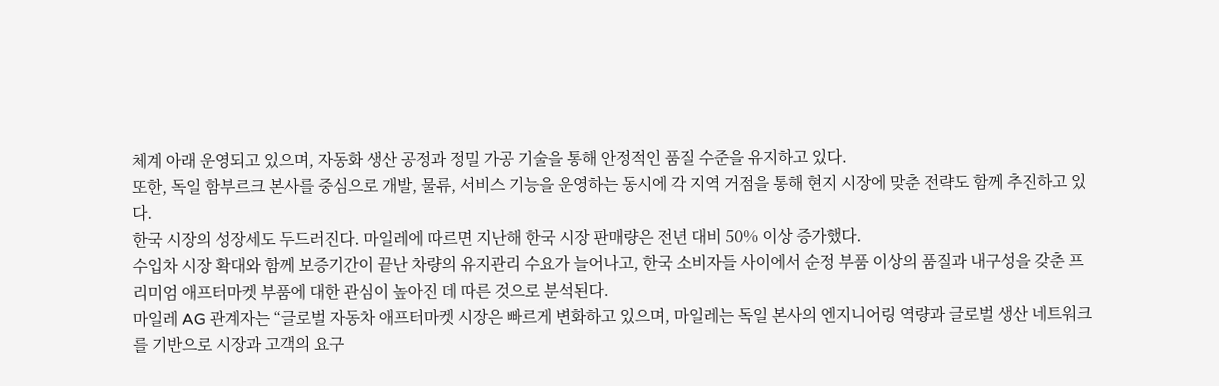체계 아래 운영되고 있으며, 자동화 생산 공정과 정밀 가공 기술을 통해 안정적인 품질 수준을 유지하고 있다.
또한, 독일 함부르크 본사를 중심으로 개발, 물류, 서비스 기능을 운영하는 동시에 각 지역 거점을 통해 현지 시장에 맞춘 전략도 함께 추진하고 있다.
한국 시장의 성장세도 두드러진다. 마일레에 따르면 지난해 한국 시장 판매량은 전년 대비 50% 이상 증가했다.
수입차 시장 확대와 함께 보증기간이 끝난 차량의 유지관리 수요가 늘어나고, 한국 소비자들 사이에서 순정 부품 이상의 품질과 내구성을 갖춘 프리미엄 애프터마켓 부품에 대한 관심이 높아진 데 따른 것으로 분석된다.
마일레 AG 관계자는 “글로벌 자동차 애프터마켓 시장은 빠르게 변화하고 있으며, 마일레는 독일 본사의 엔지니어링 역량과 글로벌 생산 네트워크를 기반으로 시장과 고객의 요구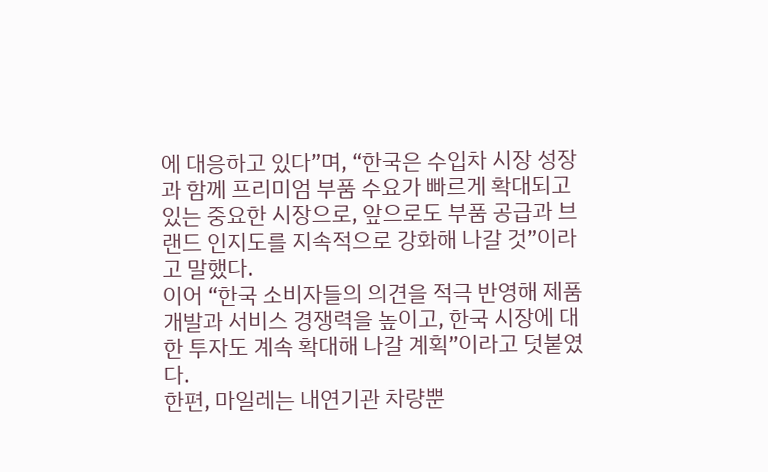에 대응하고 있다”며, “한국은 수입차 시장 성장과 함께 프리미엄 부품 수요가 빠르게 확대되고 있는 중요한 시장으로, 앞으로도 부품 공급과 브랜드 인지도를 지속적으로 강화해 나갈 것”이라고 말했다.
이어 “한국 소비자들의 의견을 적극 반영해 제품 개발과 서비스 경쟁력을 높이고, 한국 시장에 대한 투자도 계속 확대해 나갈 계획”이라고 덧붙였다.
한편, 마일레는 내연기관 차량뿐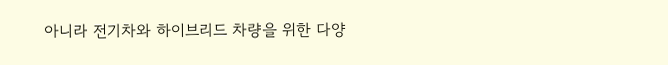아니라 전기차와 하이브리드 차량을 위한 다양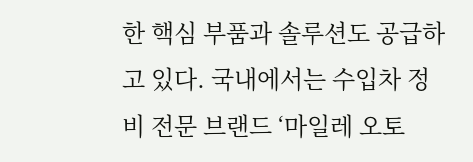한 핵심 부품과 솔루션도 공급하고 있다. 국내에서는 수입차 정비 전문 브랜드 ‘마일레 오토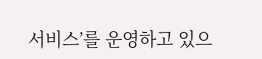서비스’를 운영하고 있으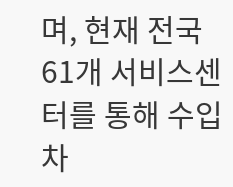며, 현재 전국 61개 서비스센터를 통해 수입차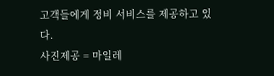고객들에게 정비 서비스를 제공하고 있다.
사진제공 = 마일레